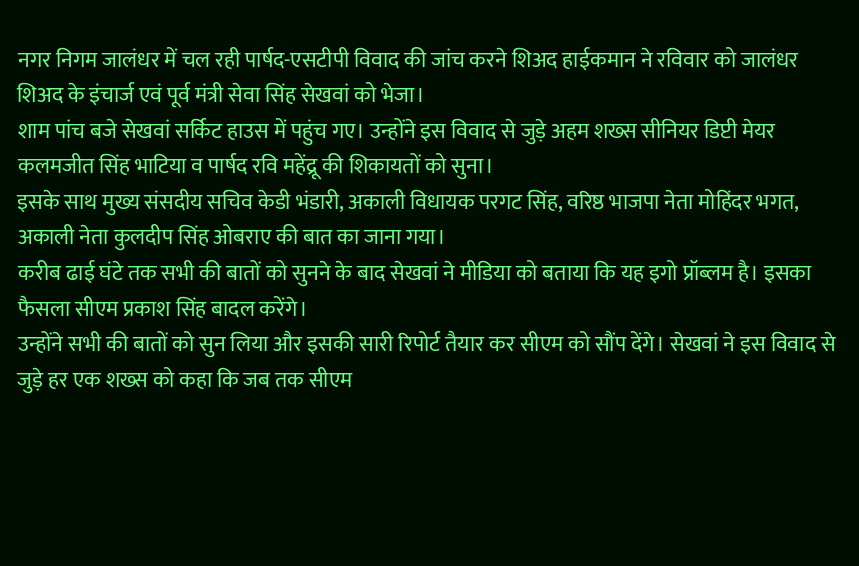नगर निगम जालंधर में चल रही पार्षद-एसटीपी विवाद की जांच करने शिअद हाईकमान ने रविवार को जालंधर शिअद के इंचार्ज एवं पूर्व मंत्री सेवा सिंह सेखवां को भेजा।
शाम पांच बजे सेखवां सर्किट हाउस में पहुंच गए। उन्होंने इस विवाद से जुड़े अहम शख्स सीनियर डिप्टी मेयर कलमजीत सिंह भाटिया व पार्षद रवि महेंद्रू की शिकायतों को सुना।
इसके साथ मुख्य संसदीय सचिव केडी भंडारी, अकाली विधायक परगट सिंह, वरिष्ठ भाजपा नेता मोहिंदर भगत, अकाली नेता कुलदीप सिंह ओबराए की बात का जाना गया।
करीब ढाई घंटे तक सभी की बातों को सुनने के बाद सेखवां ने मीडिया को बताया कि यह इगो प्रॉब्लम है। इसका फैसला सीएम प्रकाश सिंह बादल करेंगे।
उन्होंने सभी की बातों को सुन लिया और इसकी सारी रिपोर्ट तैयार कर सीएम को सौंप देंगे। सेखवां ने इस विवाद से जुड़े हर एक शख्स को कहा कि जब तक सीएम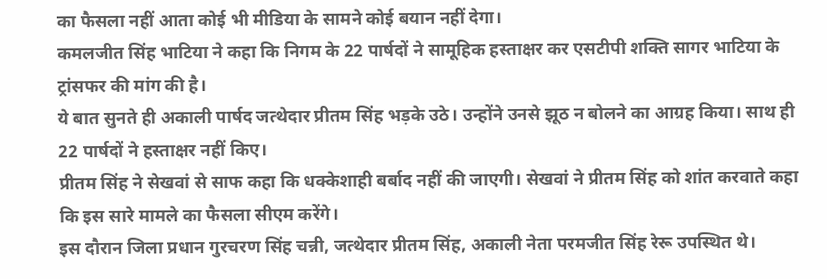का फैसला नहीं आता कोई भी मीडिया के सामने कोई बयान नहीं देगा।
कमलजीत सिंह भाटिया ने कहा कि निगम के 22 पार्षदों ने सामूहिक हस्ताक्षर कर एसटीपी शक्ति सागर भाटिया के ट्रांसफर की मांग की है।
ये बात सुनते ही अकाली पार्षद जत्थेदार प्रीतम सिंह भड़के उठे। उन्होंने उनसे झूठ न बोलने का आग्रह किया। साथ ही 22 पार्षदों ने हस्ताक्षर नहीं किए।
प्रीतम सिंह ने सेखवां से साफ कहा कि धक्केशाही बर्बाद नहीं की जाएगी। सेखवां ने प्रीतम सिंह को शांत करवाते कहा कि इस सारे मामले का फैसला सीएम करेंगे।
इस दौरान जिला प्रधान गुरचरण सिंह चन्नी, जत्थेदार प्रीतम सिंह, अकाली नेता परमजीत सिंह रेरू उपस्थित थे।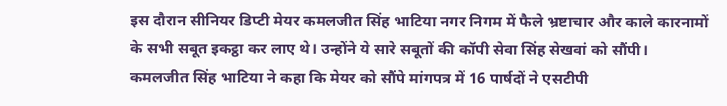इस दौरान सीनियर डिप्टी मेयर कमलजीत सिंह भाटिया नगर निगम में फैले भ्रष्टाचार और काले कारनामों के सभी सबूत इकट्ठा कर लाए थे। उन्होंने ये सारे सबूतों की कॉपी सेवा सिंह सेखवां को सौंपी।
कमलजीत सिंह भाटिया ने कहा कि मेयर को सौंपे मांगपत्र में 16 पार्षदों ने एसटीपी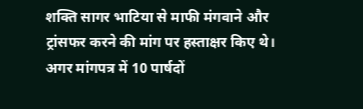शक्ति सागर भाटिया से माफी मंगवाने और ट्रांसफर करने की मांग पर हस्ताक्षर किए थे।
अगर मांगपत्र में 10 पार्षदों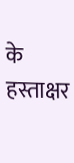के हस्ताक्षर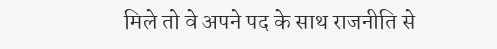मिले तो वे अपने पद के साथ राजनीति से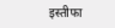इस्तीफा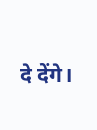दे देंगे।